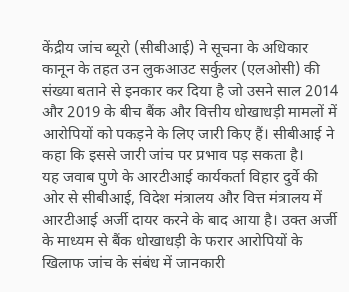केंद्रीय जांच ब्यूरो (सीबीआई) ने सूचना के अधिकार कानून के तहत उन लुकआउट सर्कुलर (एलओसी) की संख्या बताने से इनकार कर दिया है जो उसने साल 2014 और 2019 के बीच बैंक और वित्तीय धोखाधड़ी मामलों में आरोपियों को पकड़ने के लिए जारी किए हैं। सीबीआई ने कहा कि इससे जारी जांच पर प्रभाव पड़ सकता है।
यह जवाब पुणे के आरटीआई कार्यकर्ता विहार दुर्वे की ओर से सीबीआई, विदेश मंत्रालय और वित्त मंत्रालय में आरटीआई अर्जी दायर करने के बाद आया है। उक्त अर्जी के माध्यम से बैंक धोखाधड़ी के फरार आरोपियों के खिलाफ जांच के संबंध में जानकारी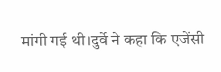मांगी गई थी।दुर्वे ने कहा कि एजेंसी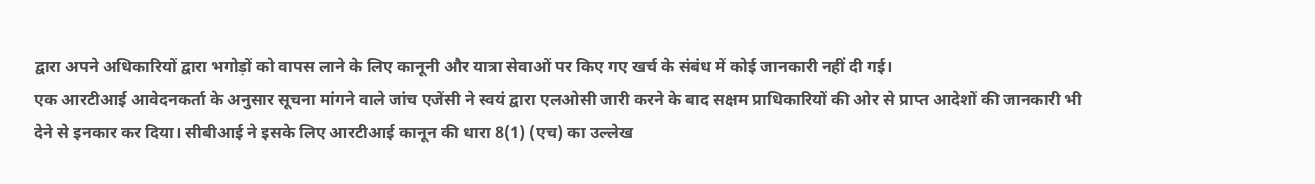द्वारा अपने अधिकारियों द्वारा भगोड़ों को वापस लाने के लिए कानूनी और यात्रा सेवाओं पर किए गए खर्च के संबंध में कोई जानकारी नहीं दी गई।
एक आरटीआई आवेदनकर्ता के अनुसार सूचना मांगने वाले जांच एजेंसी ने स्वयं द्वारा एलओसी जारी करने के बाद सक्षम प्राधिकारियों की ओर से प्राप्त आदेशों की जानकारी भी देने से इनकार कर दिया। सीबीआई ने इसके लिए आरटीआई कानून की धारा 8(1) (एच) का उल्लेख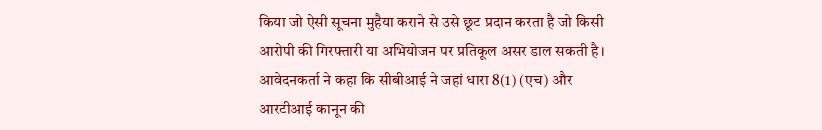किया जो ऐसी सूचना मुहैया कराने से उसे छूट प्रदान करता है जो किसी आरोपी की गिरफ्तारी या अभियोजन पर प्रतिकूल असर डाल सकती है।
आवेदनकर्ता ने कहा कि सीबीआई ने जहां धारा 8(1) (एच) और आरटीआई कानून की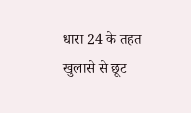धारा 24 के तहत खुलासे से छूट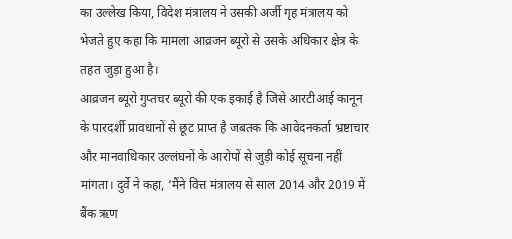का उल्लेख किया, विदेश मंत्रालय ने उसकी अर्जी गृह मंत्रालय को भेजते हुए कहा कि मामला आव्रजन ब्यूरो से उसके अधिकार क्षेत्र के तहत जुड़ा हुआ है।
आव्रजन ब्यूरो गुप्तचर ब्यूरो की एक इकाई है जिसे आरटीआई कानून के पारदर्शी प्रावधानों से छूट प्राप्त है जबतक कि आवेदनकर्ता भ्रष्टाचार और मानवाधिकार उल्लंघनों के आरोपों से जुड़ी कोई सूचना नहीं मांगता। दुर्वे ने कहा, ‘मैंने वित्त मंत्रालय से साल 2014 और 2019 में बैंक ऋण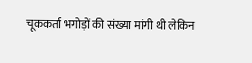चूककर्ता भगोड़ों की संख्या मांगी थी लेकिन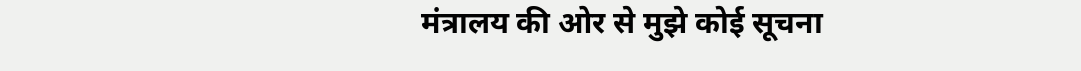मंत्रालय की ओर से मुझे कोई सूचना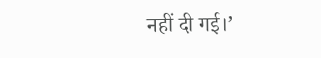नहीं दी गई।’